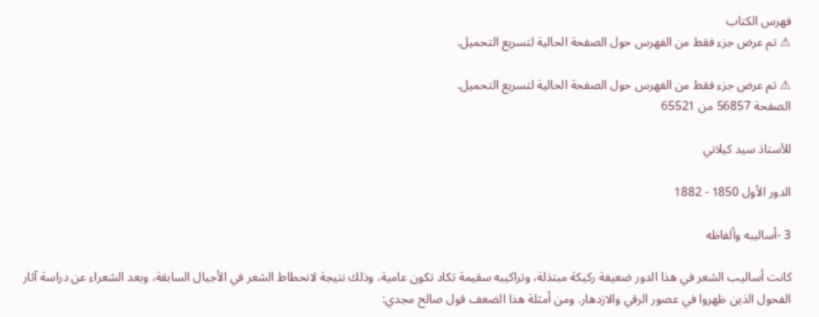فهرس الكتاب
⚠ تم عرض جزء فقط من الفهرس حول الصفحة الحالية لتسريع التحميل.

⚠ تم عرض جزء فقط من الفهرس حول الصفحة الحالية لتسريع التحميل.
الصفحة 56857 من 65521

للأستاذ سيد كيلاني

الدور الأول 1850 - 1882

3 -أساليبه وألفاظه

كانت أساليب الشعر في هذا الدور ضعيفة ركيكة مبتذلة، وتراكيبه سقيمة تكاد تكون عامية، وذلك نتيجة لانحطاط الشعر في الأجيال السابقة، وبعد الشعراء عن دراسة آثار الفحول الذين ظهروا في عصور الرقي والازدهار. ومن أمثلة هذا الضعف قول صالح مجدي: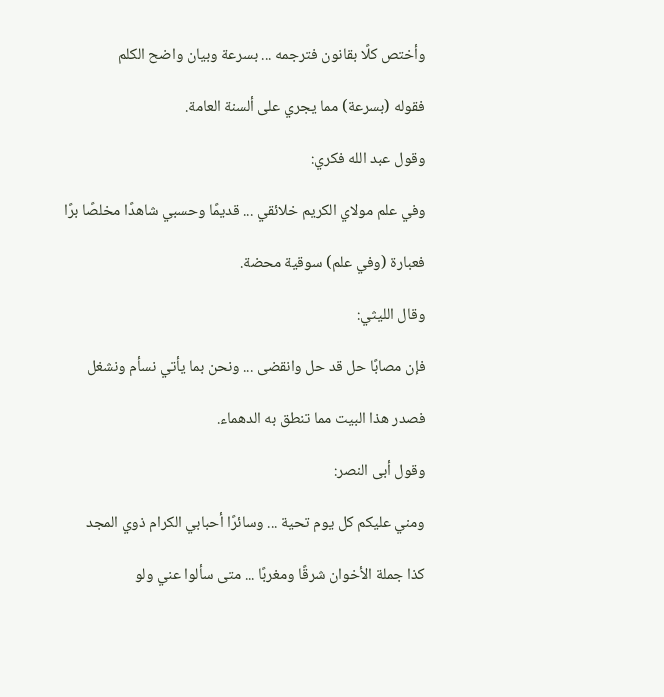وأختص كلًا بقانون فترجمه ... بسرعة وبيان واضح الكلم

فقوله (بسرعة) مما يجري على ألسنة العامة.

وقول عبد الله فكري:

وفي علم مولاي الكريم خلائقي ... قديمًا وحسبي شاهدًا مخلصًا برًا

فعبارة (وفي علم) سوقية محضة.

وقال الليثي:

فإن مصابًا حل قد حل وانقضى ... ونحن بما يأتي نسأم ونشغل

فصدر هذا البيت مما تنطق به الدهماء.

وقول أبى النصر:

ومني عليكم كل يوم تحية ... وسائرًا أحبابي الكرام ذوي المجد

كذا جملة الأخوان شرقًا ومغربًا ... متى سألوا عني ولو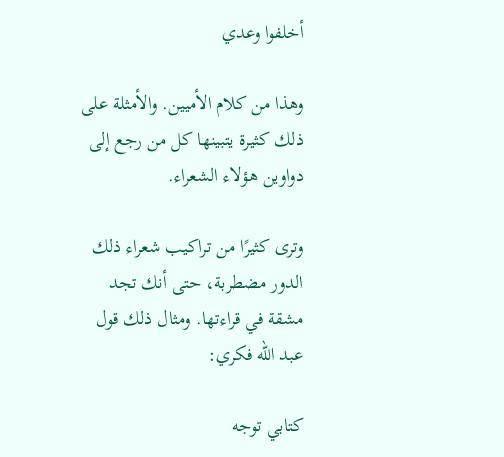أخلفوا وعدي

وهذا من كلام الأميين. والأمثلة على ذلك كثيرة يتبينها كل من رجع إلى دواوين هؤلاء الشعراء.

وترى كثيرًا من تراكيب شعراء ذلك الدور مضطربة، حتى أنك تجد مشقة في قراءتها. ومثال ذلك قول عبد الله فكري:

كتابي توجه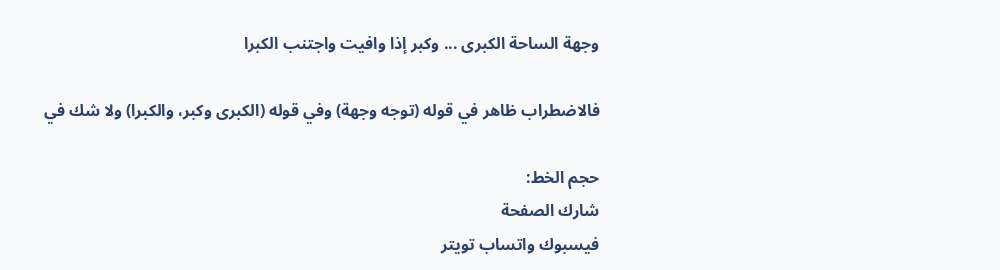وجهة الساحة الكبرى ... وكبر إذا وافيت واجتنب الكبرا

فالاضطراب ظاهر في قوله (توجه وجهة) وفي قوله (الكبرى وكبر، والكبرا) ولا شك في

حجم الخط:
شارك الصفحة
فيسبوك واتساب تويتر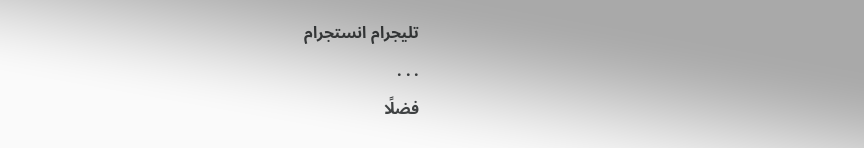تليجرام انستجرام
. . .
فضلًا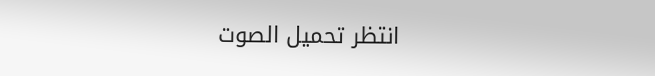انتظر تحميل الصوت